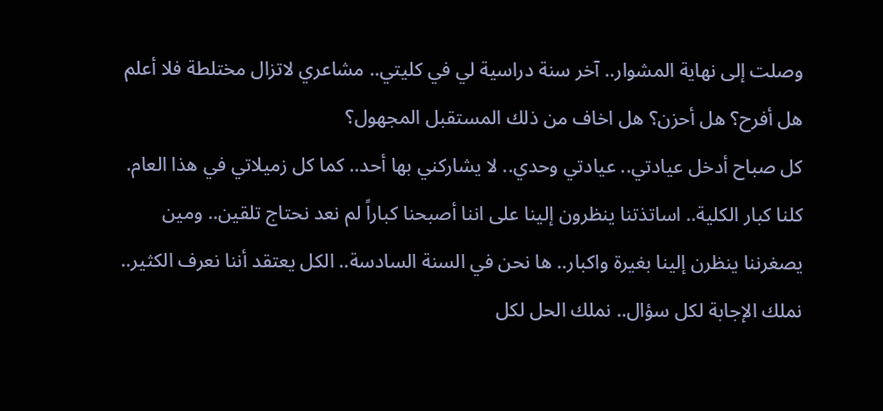وصلت إلى نهاية المشوار.. آخر سنة دراسية لي في كليتي.. مشاعري لاتزال مختلطة فلا أعلم هل أفرح؟ هل أحزن؟ هل اخاف من ذلك المستقبل المجهول؟
كل صباح أدخل عيادتي.. عيادتي وحدي.. لا يشاركني بها أحد.. كما كل زميلاتي في هذا العام. كلنا كبار الكلية.. اساتذتنا ينظرون إلينا على اننا أصبحنا كباراً لم نعد نحتاج تلقين.. ومين يصغرننا ينظرن إلينا بغيرة واكبار.. ها نحن في السنة السادسة.. الكل يعتقد أننا نعرف الكثير.. نملك الإجابة لكل سؤال.. نملك الحل لكل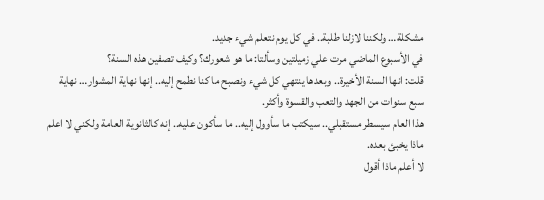مشكلة… ولكننا لازلنا طلبة.. في كل يوم نتعلم شيء جديد.
في الأسبوع الماضي مرت علي زميلتين وسألتا: ما هو شعورك؟ وكيف تصفين هذه السنة؟
قلت: انها السنة الأخيرة.. وبعدها ينتهي كل شيء ونصبح ما كنا نطمح إليه.. إنها نهاية المشوار… نهاية سبع سنوات من الجهد والتعب والقسوة وأكثر.
هذا العام سيسطر مستقبلي.. سيكتب ما سأوول إليه.. ما سأكون عليه.. إنه كالثانوية العامة ولكني لا اعلم ماذا يخبئ بعده.
لا أعلم ماذا أقول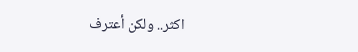اكثر.. ولكن أعترف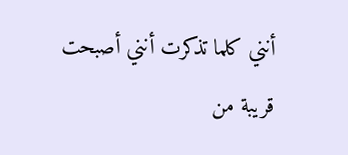أنني كلما تذكرت أنني أصبحت قريبة من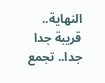النهاية.. قريبة جدا جدا.. تجمع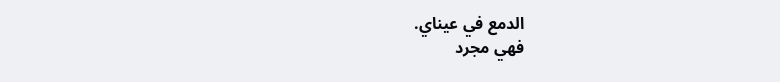الدمع في عيناي.
فهي مجرد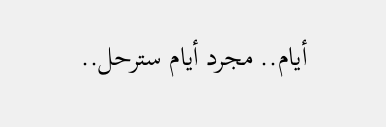أيام.. مجرد أيام سترحل..